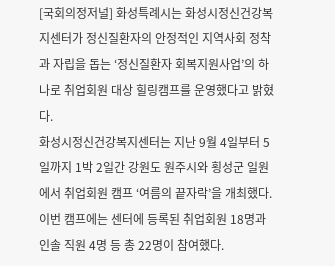[국회의정저널] 화성특례시는 화성시정신건강복지센터가 정신질환자의 안정적인 지역사회 정착과 자립을 돕는 ‘정신질환자 회복지원사업’의 하나로 취업회원 대상 힐링캠프를 운영했다고 밝혔다.
화성시정신건강복지센터는 지난 9월 4일부터 5일까지 1박 2일간 강원도 원주시와 횡성군 일원에서 취업회원 캠프 ‘여름의 끝자락’을 개최했다.
이번 캠프에는 센터에 등록된 취업회원 18명과 인솔 직원 4명 등 총 22명이 참여했다.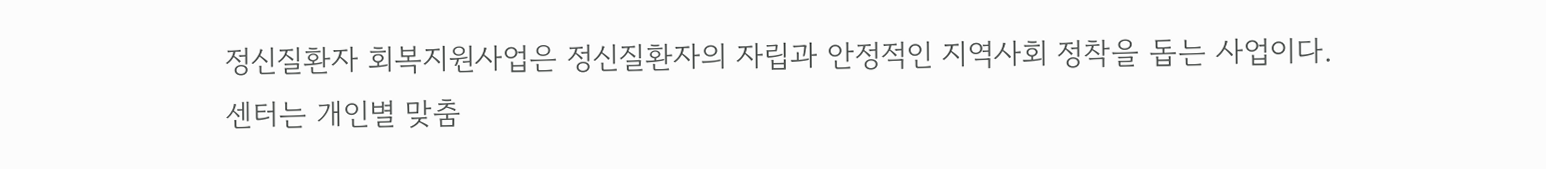정신질환자 회복지원사업은 정신질환자의 자립과 안정적인 지역사회 정착을 돕는 사업이다.
센터는 개인별 맞춤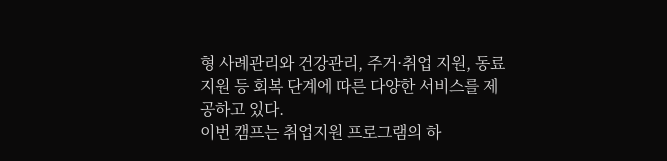형 사례관리와 건강관리, 주거·취업 지원, 동료지원 등 회복 단계에 따른 다양한 서비스를 제공하고 있다.
이번 캠프는 취업지원 프로그램의 하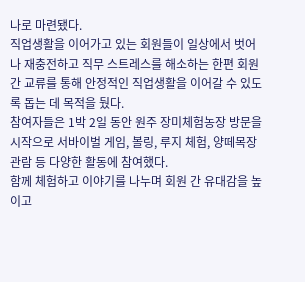나로 마련됐다.
직업생활을 이어가고 있는 회원들이 일상에서 벗어나 재충전하고 직무 스트레스를 해소하는 한편 회원 간 교류를 통해 안정적인 직업생활을 이어갈 수 있도록 돕는 데 목적을 뒀다.
참여자들은 1박 2일 동안 원주 장미체험농장 방문을 시작으로 서바이벌 게임, 볼링, 루지 체험, 양떼목장 관람 등 다양한 활동에 참여했다.
함께 체험하고 이야기를 나누며 회원 간 유대감을 높이고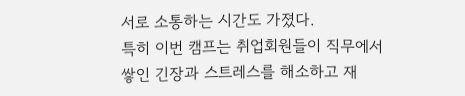서로 소통하는 시간도 가졌다.
특히 이번 캠프는 취업회원들이 직무에서 쌓인 긴장과 스트레스를 해소하고 재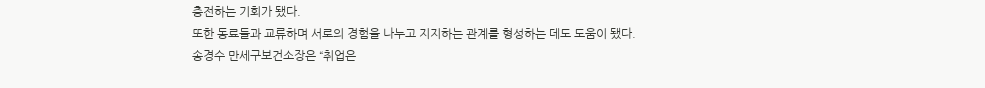충전하는 기회가 됐다.
또한 동료들과 교류하며 서로의 경험을 나누고 지지하는 관계를 형성하는 데도 도움이 됐다.
송경수 만세구보건소장은 “취업은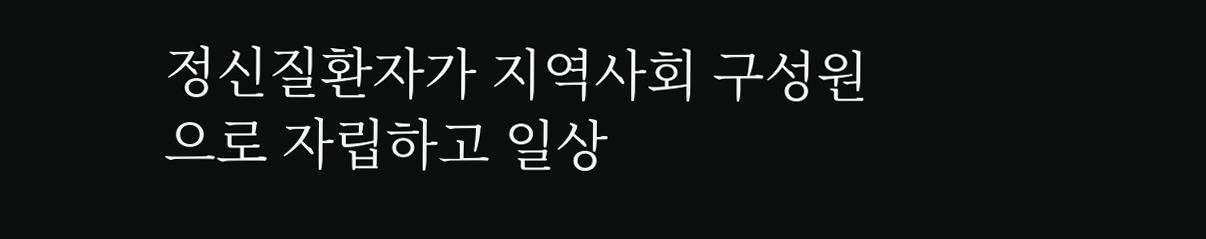정신질환자가 지역사회 구성원으로 자립하고 일상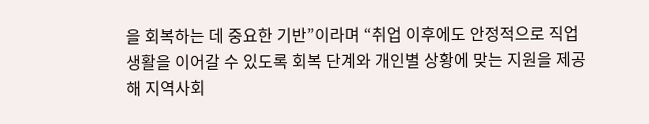을 회복하는 데 중요한 기반”이라며 “취업 이후에도 안정적으로 직업생활을 이어갈 수 있도록 회복 단계와 개인별 상황에 맞는 지원을 제공해 지역사회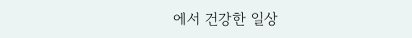에서 건강한 일상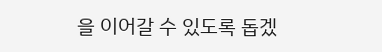을 이어갈 수 있도록 돕겠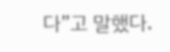다”고 말했다.